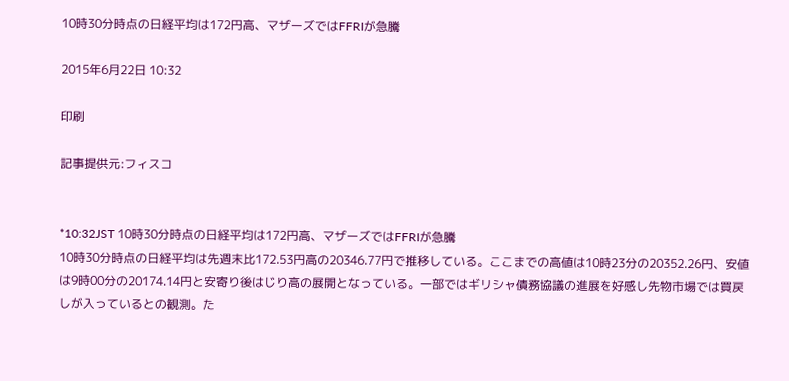10時30分時点の日経平均は172円高、マザーズではFFRIが急騰

2015年6月22日 10:32

印刷

記事提供元:フィスコ


*10:32JST 10時30分時点の日経平均は172円高、マザーズではFFRIが急騰
10時30分時点の日経平均は先週末比172.53円高の20346.77円で推移している。ここまでの高値は10時23分の20352.26円、安値は9時00分の20174.14円と安寄り後はじり高の展開となっている。一部ではギリシャ債務協議の進展を好感し先物市場では買戻しが入っているとの観測。た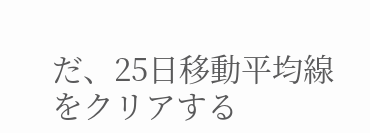だ、25日移動平均線をクリアする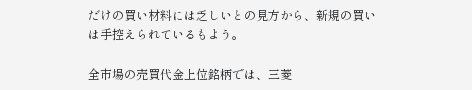だけの買い材料には乏しいとの見方から、新規の買いは手控えられているもよう。

全市場の売買代金上位銘柄では、三菱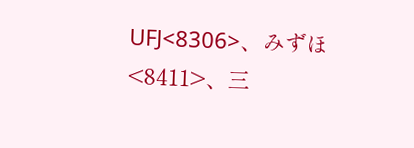UFJ<8306>、みずほ<8411>、三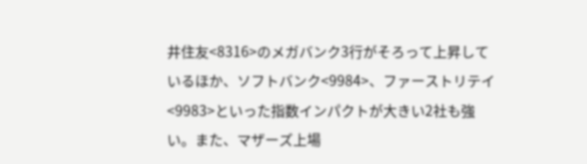井住友<8316>のメガバンク3行がそろって上昇しているほか、ソフトバンク<9984>、ファーストリテイ<9983>といった指数インパクトが大きい2社も強い。また、マザーズ上場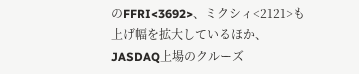のFFRI<3692>、ミクシィ<2121>も上げ幅を拡大しているほか、JASDAQ上場のクルーズ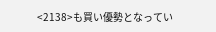<2138>も買い優勢となってい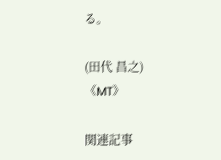る。

(田代 昌之)《MT》

関連記事